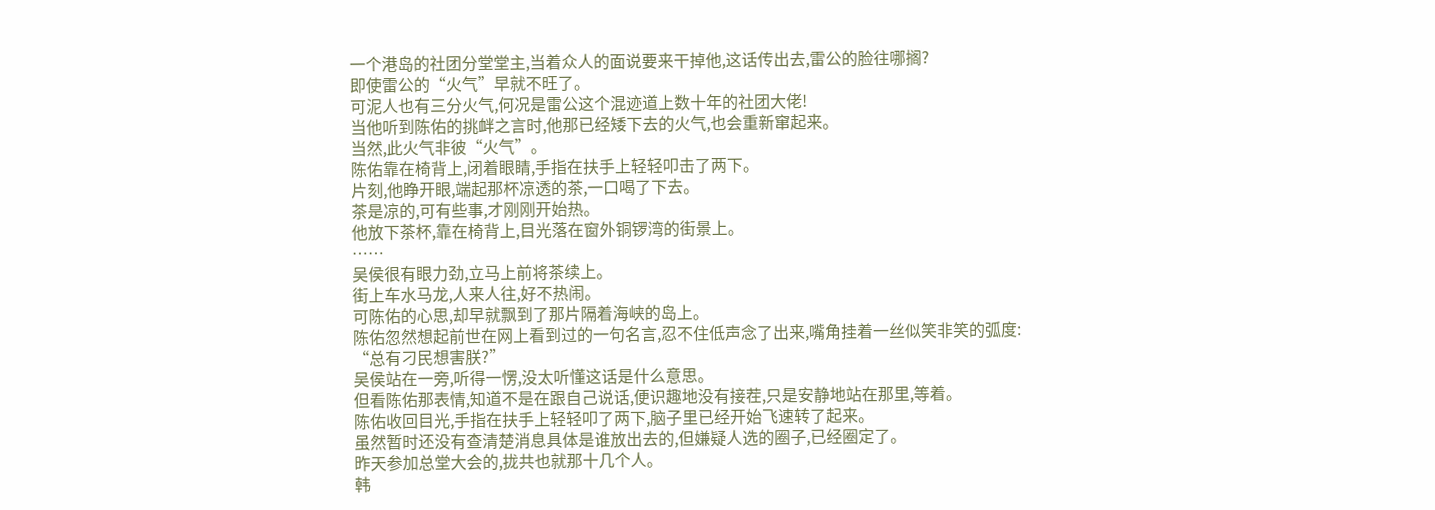一个港岛的社团分堂堂主,当着众人的面说要来干掉他,这话传出去,雷公的脸往哪搁?
即使雷公的“火气”早就不旺了。
可泥人也有三分火气,何况是雷公这个混迹道上数十年的社团大佬!
当他听到陈佑的挑衅之言时,他那已经矮下去的火气,也会重新窜起来。
当然,此火气非彼“火气”。
陈佑靠在椅背上,闭着眼睛,手指在扶手上轻轻叩击了两下。
片刻,他睁开眼,端起那杯凉透的茶,一口喝了下去。
茶是凉的,可有些事,才刚刚开始热。
他放下茶杯,靠在椅背上,目光落在窗外铜锣湾的街景上。
……
吴侯很有眼力劲,立马上前将茶续上。
街上车水马龙,人来人往,好不热闹。
可陈佑的心思,却早就飘到了那片隔着海峡的岛上。
陈佑忽然想起前世在网上看到过的一句名言,忍不住低声念了出来,嘴角挂着一丝似笑非笑的弧度:
“总有刁民想害朕?”
吴侯站在一旁,听得一愣,没太听懂这话是什么意思。
但看陈佑那表情,知道不是在跟自己说话,便识趣地没有接茬,只是安静地站在那里,等着。
陈佑收回目光,手指在扶手上轻轻叩了两下,脑子里已经开始飞速转了起来。
虽然暂时还没有查清楚消息具体是谁放出去的,但嫌疑人选的圈子,已经圈定了。
昨天参加总堂大会的,拢共也就那十几个人。
韩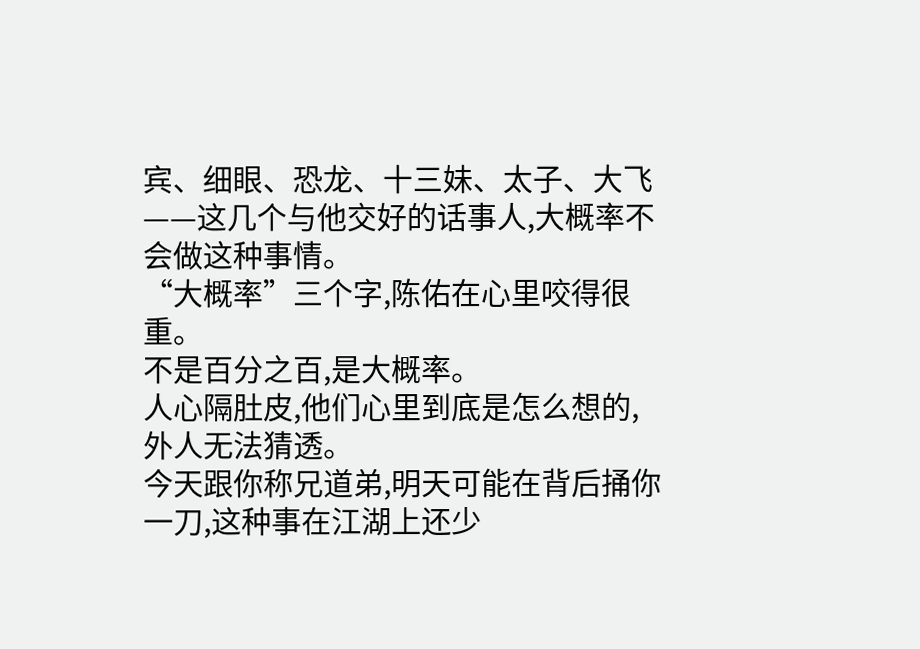宾、细眼、恐龙、十三妹、太子、大飞——这几个与他交好的话事人,大概率不会做这种事情。
“大概率”三个字,陈佑在心里咬得很重。
不是百分之百,是大概率。
人心隔肚皮,他们心里到底是怎么想的,外人无法猜透。
今天跟你称兄道弟,明天可能在背后捅你一刀,这种事在江湖上还少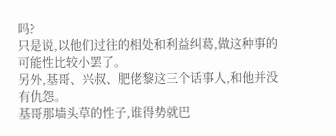吗?
只是说,以他们过往的相处和利益纠葛,做这种事的可能性比较小罢了。
另外,基哥、兴叔、肥佬黎这三个话事人,和他并没有仇怨。
基哥那墙头草的性子,谁得势就巴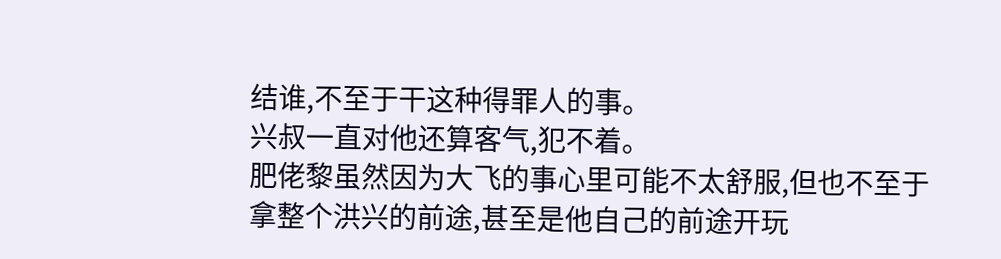结谁,不至于干这种得罪人的事。
兴叔一直对他还算客气,犯不着。
肥佬黎虽然因为大飞的事心里可能不太舒服,但也不至于拿整个洪兴的前途,甚至是他自己的前途开玩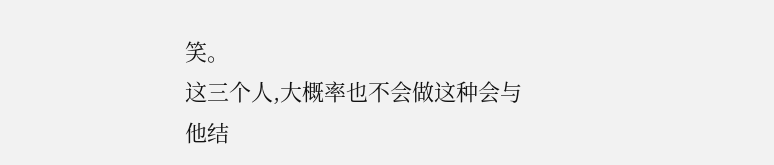笑。
这三个人,大概率也不会做这种会与他结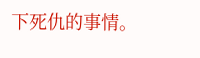下死仇的事情。